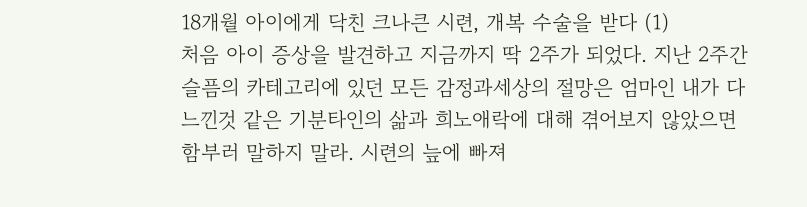18개월 아이에게 닥친 크나큰 시련, 개복 수술을 받다 (1)
처음 아이 증상을 발견하고 지금까지 딱 2주가 되었다. 지난 2주간 슬픔의 카테고리에 있던 모든 감정과세상의 절망은 엄마인 내가 다 느낀것 같은 기분타인의 삶과 희노애락에 대해 겪어보지 않았으면 함부러 말하지 말라. 시련의 늪에 빠져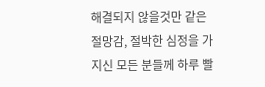해결되지 않을것만 같은 절망감, 절박한 심정을 가지신 모든 분들께 하루 빨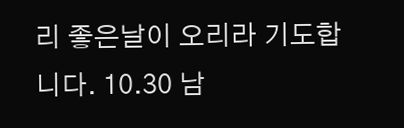리 좋은날이 오리라 기도합니다. 10.30 남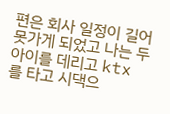편은 회사 일정이 길어 못가게 되었고 나는 두 아이를 데리고 ktx 를 타고 시댁으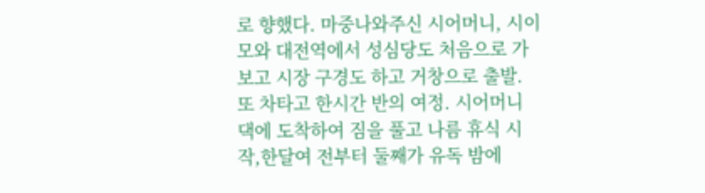로 향했다. 마중나와주신 시어머니, 시이모와 대전역에서 성심당도 처음으로 가보고 시장 구경도 하고 거창으로 출발. 또 차타고 한시간 반의 여정. 시어머니 댁에 도착하여 짐을 풀고 나름 휴식 시작,한달여 전부터 둘째가 유독 밤에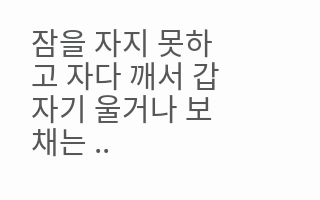잠을 자지 못하고 자다 깨서 갑자기 울거나 보채는 ..